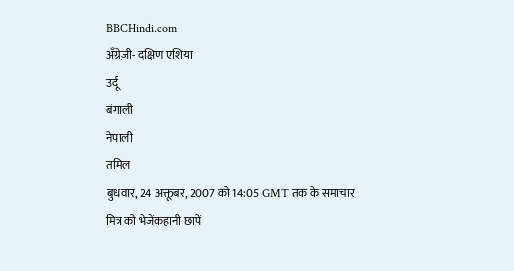BBCHindi.com
अँग्रेज़ी- दक्षिण एशिया
उर्दू
बंगाली
नेपाली
तमिल
बुधवार, 24 अक्तूबर, 2007 को 14:05 GMT तक के समाचार
मित्र को भेजेंकहानी छापें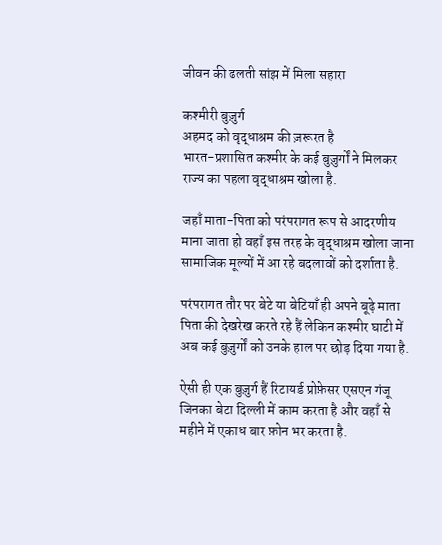जीवन की ढलती सांझ में मिला सहारा

कश्मीरी बुज़ुर्ग
अहमद को वृद्धाश्रम की ज़रूरत है
भारत-प्रशासित कश्मीर के कई बुज़ुर्गों ने मिलकर राज्य का पहला वृद्धाश्रम खोला है.

जहाँ माता-पिता को परंपरागत रूप से आदरणीय माना जाता हो वहाँ इस तरह के वृद्धाश्रम खोला जाना सामाजिक मूल्यों में आ रहे बदलावों को दर्शाता है.

परंपरागत तौर पर बेटे या बेटियाँ ही अपने बूढ़े माता पिता की देखरेख करते रहे हैं लेकिन कश्मीर घाटी में अब कई बुज़ुर्गों को उनके हाल पर छोड़ दिया गया है.

ऐसी ही एक बुज़ुर्ग हैं रिटायर्ड प्रोफ़ेसर एसएन गंजू जिनका बेटा दिल्ली में काम करता है और वहाँ से महीने में एकाध बार फ़ोन भर करता है.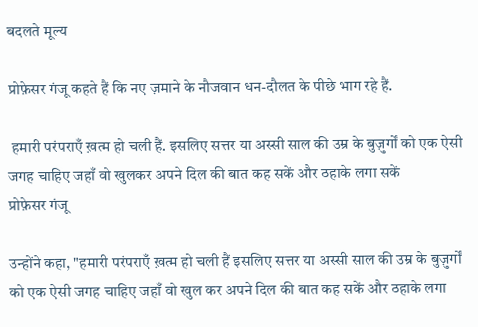बदलते मूल्य

प्रोफ़ेसर गंजू कहते हैं कि नए ज़माने के नौजवान धन-दौलत के पीछे भाग रहे हैं.

 हमारी परंपराएँ ख़त्म हो चली हैं. इसलिए सत्तर या अस्सी साल की उम्र के बुज़ुर्गों को एक ऐसी जगह चाहिए जहाँ वो खुलकर अपने दिल की बात कह सकें और ठहाके लगा सकें
प्रोफ़ेसर गंजू

उन्होंने कहा, "हमारी परंपराएँ ख़त्म हो चली हैं इसलिए सत्तर या अस्सी साल की उम्र के बुज़ुर्गों को एक ऐसी जगह चाहिए जहाँ वो खुल कर अपने दिल की बात कह सकें और ठहाके लगा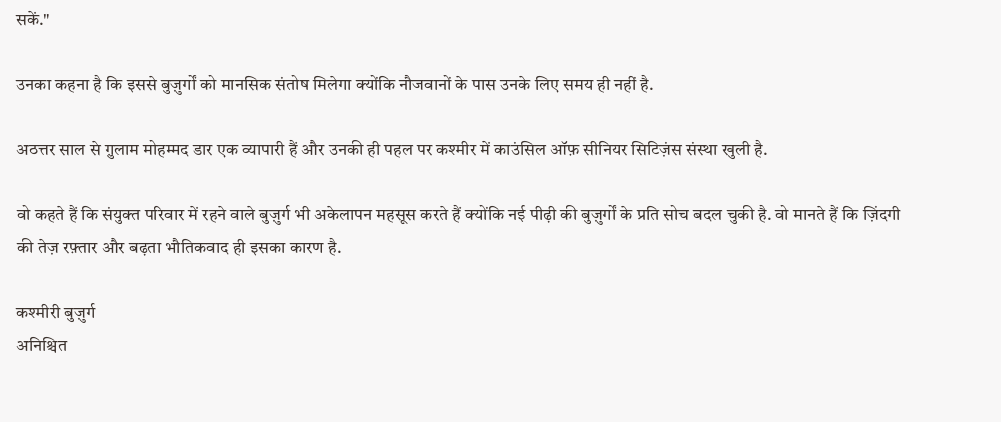सकें."

उनका कहना है कि इससे बुज़ुर्गों को मानसिक संतोष मिलेगा क्योंकि नौजवानों के पास उनके लिए समय ही नहीं है.

अठत्तर साल से ग़ुलाम मोहम्मद डार एक व्यापारी हैं और उनकी ही पहल पर कश्मीर में काउंसिल ऑफ़ सीनियर सिटिज़ंस संस्था खुली है.

वो कहते हैं कि संयुक्त परिवार में रहने वाले बुज़ुर्ग भी अकेलापन महसूस करते हैं क्योंकि नई पीढ़ी की बुज़ुर्गों के प्रति सोच बदल चुकी है. वो मानते हैं कि ज़िंदगी की तेज़ रफ़्तार और बढ़ता भौतिकवाद ही इसका कारण है.

कश्मीरी बुज़ुर्ग
अनिश्चित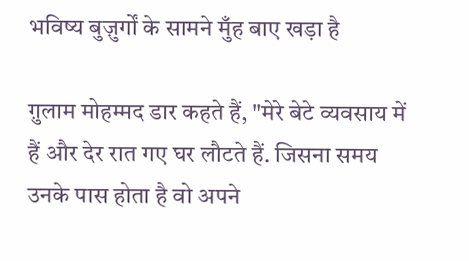भविष्य बुज़ुर्गों के सामने मुँह बाए खड़ा है

ग़ुलाम मोहम्मद डार कहते हैं, "मेरे बेटे व्यवसाय में हैं और देर रात गए घर लौटते हैं. जिसना समय उनके पास होता है वो अपने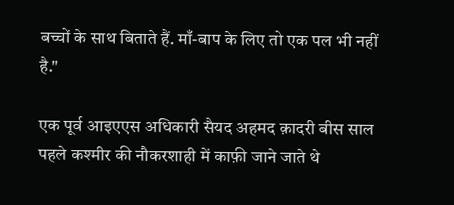बच्चों के साथ बिताते हैं. माँ-बाप के लिए तो एक पल भी नहीं है."

एक पूर्व आइएएस अधिकारी सैयद अहमद क़ादरी बीस साल पहले कश्मीर की नौकरशाही में काफ़ी जाने जाते थे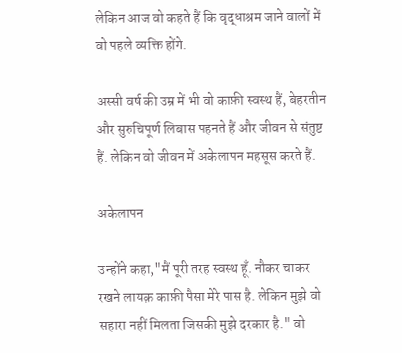लेकिन आज वो कहते हैं कि वृद्धाश्रम जाने वालों में वो पहले व्यक्ति होंगे.

अस्सी वर्ष की उम्र में भी वो काफ़ी स्वस्थ हैं, बेहरतीन और सुरुचिपूर्ण लिबास पहनते हैं और जीवन से संतुष्ट हैं. लेकिन वो जीवन में अकेलापन महसूस करते हैं.

अकेलापन

उन्होंने कहा,"मैं पूरी तरह स्वस्थ हूँ. नौकर चाकर रखने लायक़ काफ़ी पैसा मेरे पास है. लेकिन मुझे वो सहारा नहीं मिलता जिसकी मुझे दरकार है." वो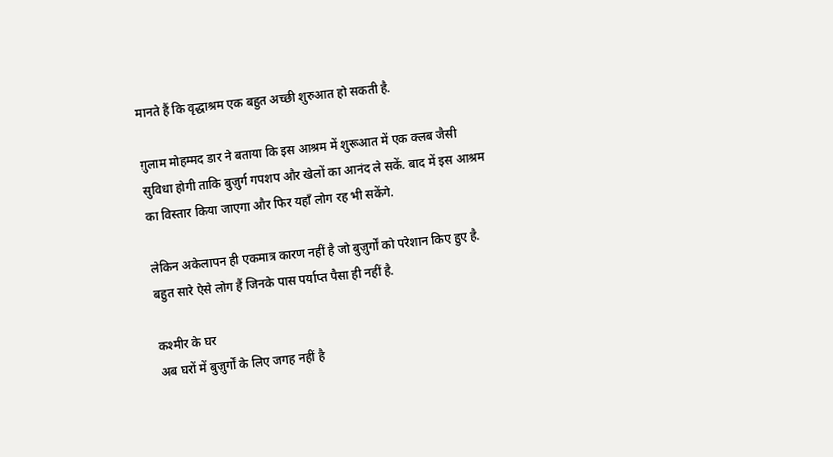मानते हैं कि वृद्धाश्रम एक बहुत अच्छी शुरुआत हो सकती है.

ग़ुलाम मोहम्मद डार ने बताया कि इस आश्रम में शुरूआत में एक क्लब जैसी सुविधा होगी ताकि बुज़ुर्ग गपशप और खेलों का आनंद ले सकें. बाद में इस आश्रम का विस्तार किया जाएगा और फिर यहाँ लोग रह भी सकेंगे.

लेकिन अकेलापन ही एकमात्र कारण नहीं है जो बुज़ुर्गों को परेशान किए हुए है. बहुत सारे ऐसे लोग हैं जिनके पास पर्याप्त पैसा ही नहीं है.

कश्मीर के घर
अब घरों में बुज़ुर्गों के लिए जगह नहीं है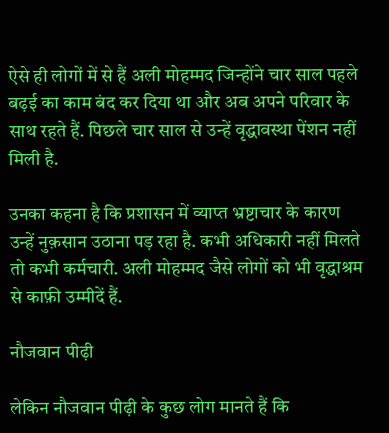ऐसे ही लोगों में से हैं अली मोहम्मद जिन्होंने चार साल पहले बढ़ई का काम बंद कर दिया था और अब अपने परिवार के साथ रहते हैं. पिछले चार साल से उन्हें वृद्धावस्था पेंशन नहीं मिली है.

उनका कहना है कि प्रशासन में व्याप्त भ्रष्टाचार के कारण उन्हें नुक़सान उठाना पड़ रहा है. कभी अधिकारी नहीं मिलते तो कभी कर्मचारी. अली मोहम्मद जैसे लोगों को भी वृद्धाश्रम से काफ़ी उम्मीदें हैं.

नौजवान पीढ़ी

लेकिन नौजवान पीढ़ी के कुछ लोग मानते हैं कि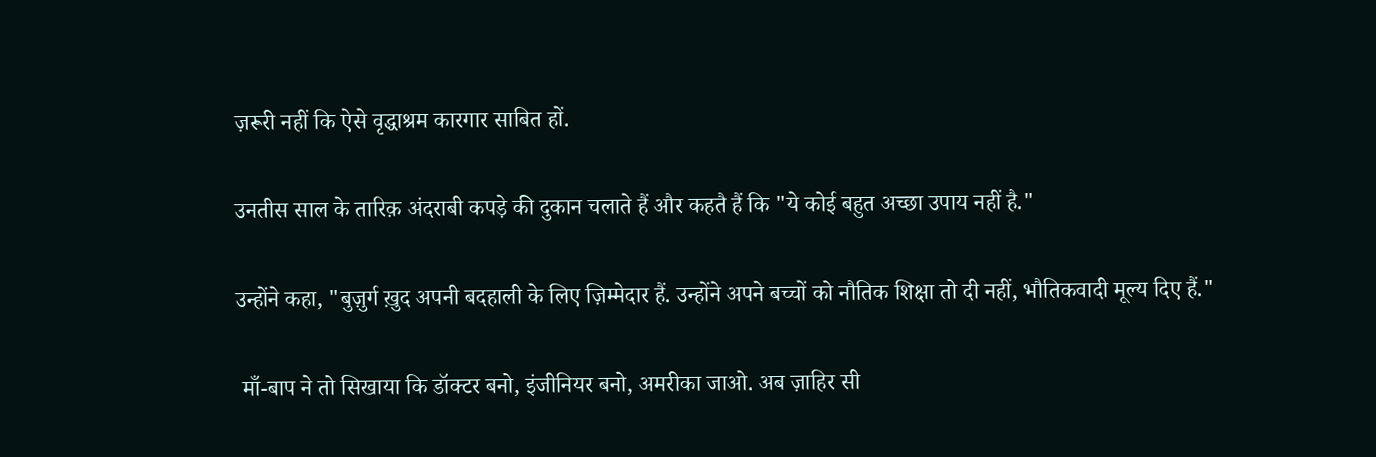ज़रूरी नहीं कि ऐसे वृद्धाश्रम कारगार साबित हों.

उनतीस साल के तारिक़ अंदराबी कपड़े की दुकान चलाते हैं और कहतै हैं कि "ये कोई बहुत अच्छा उपाय नहीं है."

उन्होंने कहा, "बुज़ुर्ग ख़ुद अपनी बदहाली के लिए ज़िम्मेदार हैं. उन्होंने अपने बच्चों को नौतिक शिक्षा तो दी नहीं, भौतिकवादी मूल्य दिए हैं."

 माँ-बाप ने तो सिखाया कि डॉक्टर बनो, इंजीनियर बनो, अमरीका जाओ. अब ज़ाहिर सी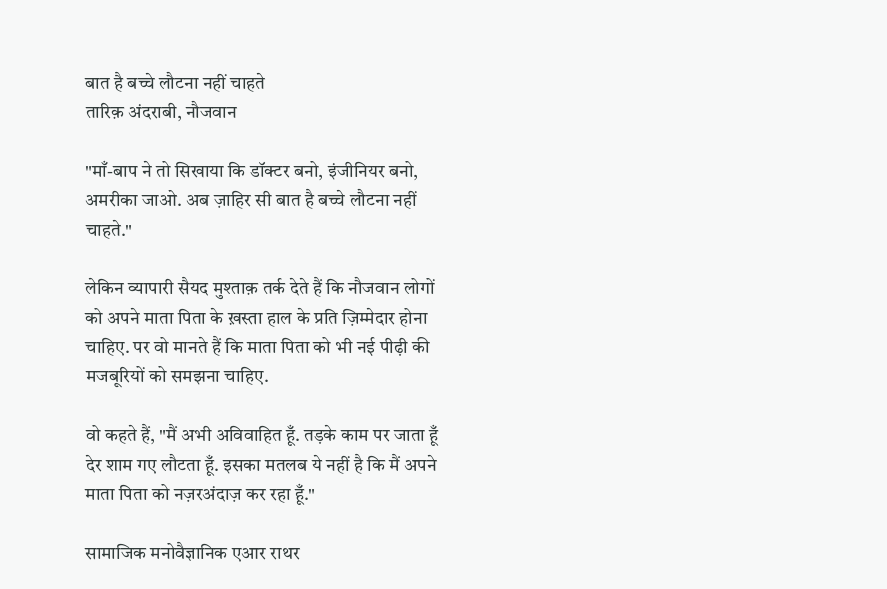बात है बच्चे लौटना नहीं चाहते
तारिक़ अंदराबी, नौजवान

"माँ-बाप ने तो सिखाया कि डॉक्टर बनो, इंजीनियर बनो, अमरीका जाओ. अब ज़ाहिर सी बात है बच्चे लौटना नहीं चाहते."

लेकिन व्यापारी सैयद मुश्ताक़ तर्क देते हैं कि नौजवान लोगों को अपने माता पिता के ख़स्ता हाल के प्रति ज़िम्मेदार होना चाहिए. पर वो मानते हैं कि माता पिता को भी नई पीढ़ी की मजबूरियों को समझना चाहिए.

वो कहते हैं, "मैं अभी अविवाहित हूँ. तड़के काम पर जाता हूँ देर शाम गए लौटता हूँ. इसका मतलब ये नहीं है कि मैं अपने माता पिता को नज़रअंदाज़ कर रहा हूँ."

सामाजिक मनोवैज्ञानिक एआर राथर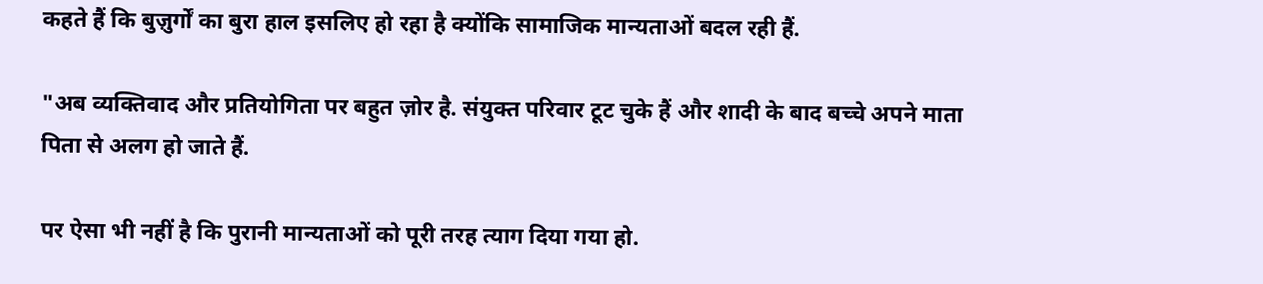कहते हैं कि बुज़ुर्गों का बुरा हाल इसलिए हो रहा है क्योंकि सामाजिक मान्यताओं बदल रही हैं.

"अब व्यक्तिवाद और प्रतियोगिता पर बहुत ज़ोर है. संयुक्त परिवार टूट चुके हैं और शादी के बाद बच्चे अपने माता पिता से अलग हो जाते हैं.

पर ऐसा भी नहीं है कि पुरानी मान्यताओं को पूरी तरह त्याग दिया गया हो.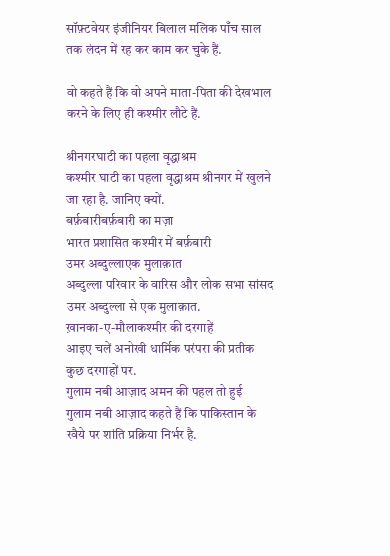सॉफ़्टवेयर इंजीनियर बिलाल मलिक पाँच साल तक लंदन में रह कर काम कर चुके हैं.

वो कहते हैं कि वो अपने माता-पिता की देखभाल करने के लिए ही कश्मीर लौटे हैं.

श्रीनगरघाटी का पहला वृद्धाश्रम
कश्मीर घाटी का पहला वृद्धाश्रम श्रीनगर में खुलने जा रहा है. जानिए क्यों.
बर्फ़बारीबर्फ़बारी का मज़ा
भारत प्रशासित कश्मीर में बर्फ़बारी
उमर अब्दुल्लाएक मुलाक़ात
अब्दुल्ला परिवार के वारिस और लोक सभा सांसद उमर अब्दुल्ला से एक मुलाक़ात.
ख़ानका-ए-मौलाकश्मीर की दरगाहें
आइए चलें अनोखी धार्मिक परंपरा की प्रतीक कुछ दरगाहों पर.
गुलाम नबी आज़ाद अमन की पहल तो हुई
गुलाम नबी आज़ाद कहते हैं कि पाकिस्तान के रवैये पर शांति प्रक्रिया निर्भर है.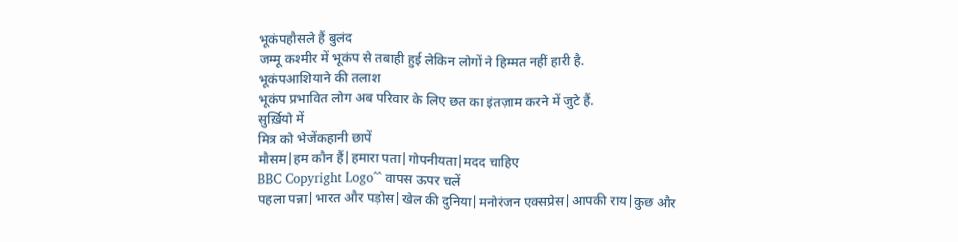भूकंपहौसले हैं बुलंद
जम्मू कश्मीर में भूकंप से तबाही हुई लेकिन लोगों ने हिम्मत नहीं हारी है.
भूकंपआशियाने की तलाश
भूकंप प्रभावित लोग अब परिवार के लिए छत का इंतज़ाम करने में जुटे हैं.
सुर्ख़ियो में
मित्र को भेजेंकहानी छापें
मौसम|हम कौन हैं|हमारा पता|गोपनीयता|मदद चाहिए
BBC Copyright Logo^^ वापस ऊपर चलें
पहला पन्ना|भारत और पड़ोस|खेल की दुनिया|मनोरंजन एक्सप्रेस|आपकी राय|कुछ और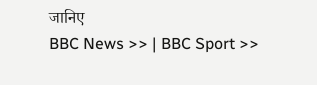जानिए
BBC News >> | BBC Sport >>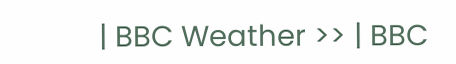| BBC Weather >> | BBC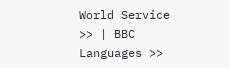World Service >> | BBC Languages >>